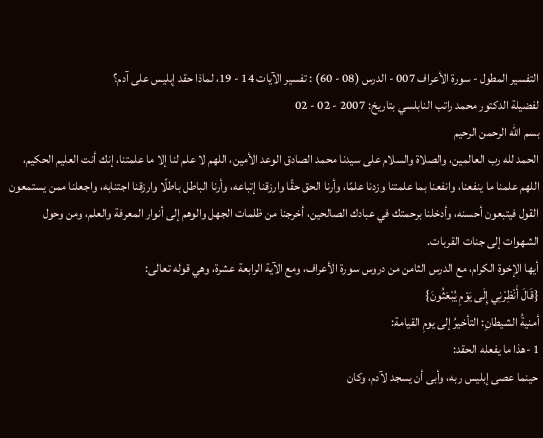التفسير المطول - سورة الأعراف 007 - الدرس (08 - 60) : تفسير الآيات 14 - 19، لماذا حقد إبليس على آدم؟
لفضيلة الدكتور محمد راتب النابلسي بتاريخ: 2007 - 02 - 02
بسم الله الرحمن الرحيم
الحمد لله رب العالمين، والصلاة والسلام على سيدنا محمد الصادق الوعد الأمين، اللهم لا علم لنا إلا ما علمتنا، إنك أنت العليم الحكيم، اللهم علمنا ما ينفعنا، وانفعنا بما علمتنا وزدنا علمًا، وأرنا الحق حقًا وارزقنا إتباعه، وأرنا الباطل باطلًا وارزقنا اجتنابه، واجعلنا ممن يستمعون القول فيتبعون أحسنه، وأدخلنا برحمتك في عبادك الصالحين، أخرجنا من ظلمات الجهل والوهم إلى أنوار المعرفة والعلم، ومن وحول الشهوات إلى جنات القربات.
أيها الإخوة الكرام، مع الدرس الثامن من دروس سورة الأعراف، ومع الآية الرابعة عشرة، وهي قوله تعالى:
{قَالَ أَنْظِرْنِي إِلَى يَوْمِ يُبْعَثُونَ}
أمنيةُ الشيطانِ: التأخيرُ إلى يومِ القيامة:
1 -هذا ما يفعله الحقد:
حينما عصى إبليس ربه، وأبى أن يسجد لآدم، وكان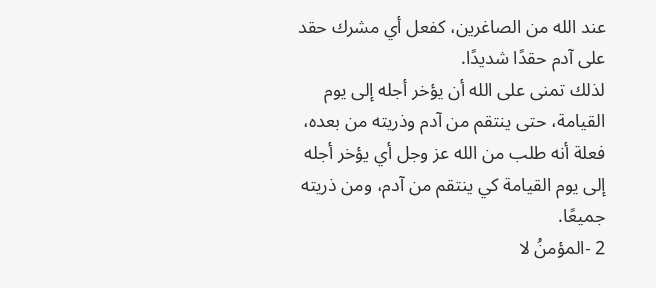عند الله من الصاغرين، كفعل أي مشرك حقد على آدم حقدًا شديدًا.
لذلك تمنى على الله أن يؤخر أجله إلى يوم القيامة، حتى ينتقم من آدم وذريته من بعده، فعلة أنه طلب من الله عز وجل أي يؤخر أجله إلى يوم القيامة كي ينتقم من آدم، ومن ذريته جميعًا.
2 -المؤمنُ لا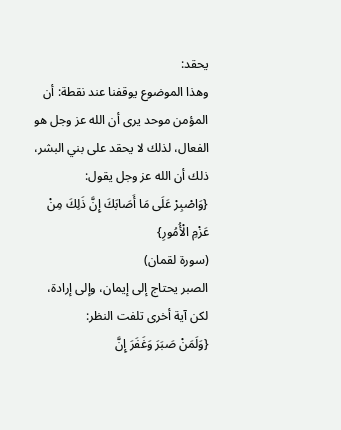يحقد:
وهذا الموضوع يوقفنا عند نقطة: أن المؤمن موحد يرى أن الله عز وجل هو الفعال، لذلك لا يحقد على بني البشر، ذلك أن الله عز وجل يقول:
{وَاصْبِرْ عَلَى مَا أَصَابَكَ إِنَّ ذَلِكَ مِنْ عَزْمِ الْأُمُورِ}
(سورة لقمان)
الصبر يحتاج إلى إيمان، وإلى إرادة، لكن آية أخرى تلفت النظر:
{وَلَمَنْ صَبَرَ وَغَفَرَ إِنَّ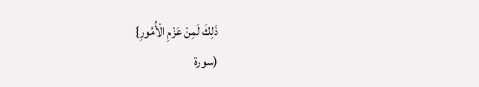ذَلِكَ لَمِنْ عَزْمِ الْأُمُورِ}
(سورة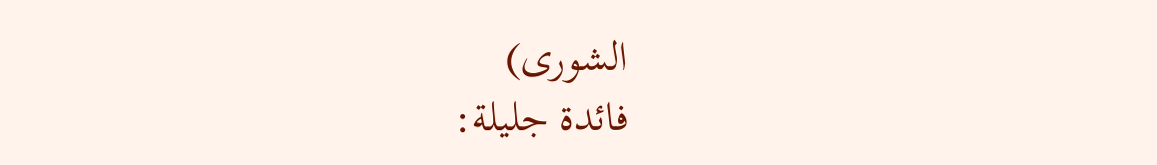الشورى)
فائدة جليلة: